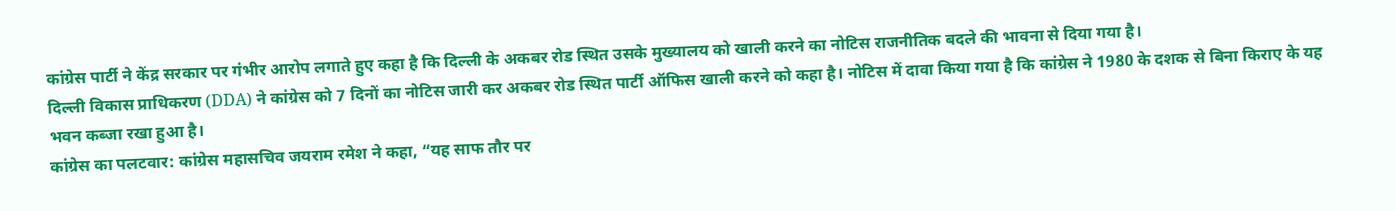कांग्रेस पार्टी ने केंद्र सरकार पर गंभीर आरोप लगाते हुए कहा है कि दिल्ली के अकबर रोड स्थित उसके मुख्यालय को खाली करने का नोटिस राजनीतिक बदले की भावना से दिया गया है।
दिल्ली विकास प्राधिकरण (DDA) ने कांग्रेस को 7 दिनों का नोटिस जारी कर अकबर रोड स्थित पार्टी ऑफिस खाली करने को कहा है। नोटिस में दावा किया गया है कि कांग्रेस ने 1980 के दशक से बिना किराए के यह भवन कब्जा रखा हुआ है।
कांग्रेस का पलटवार: कांग्रेस महासचिव जयराम रमेश ने कहा, “यह साफ तौर पर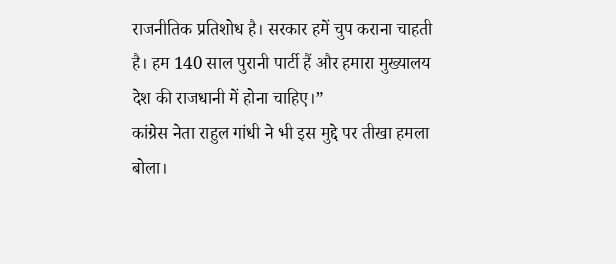राजनीतिक प्रतिशोध है। सरकार हमें चुप कराना चाहती है। हम 140 साल पुरानी पार्टी हैं और हमारा मुख्यालय देश की राजधानी में होना चाहिए।”
कांग्रेस नेता राहुल गांधी ने भी इस मुद्दे पर तीखा हमला बोला।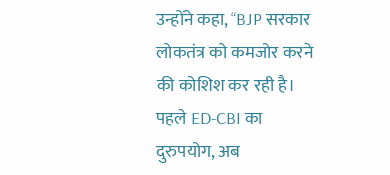उन्होंने कहा, “BJP सरकार लोकतंत्र को कमजोर करने की कोशिश कर रही है। पहले ED-CBI का दुरुपयोग, अब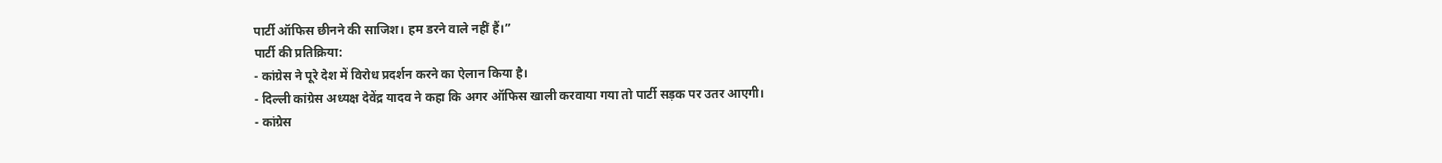पार्टी ऑफिस छीनने की साजिश। हम डरने वाले नहीं हैं।”
पार्टी की प्रतिक्रिया:
- कांग्रेस ने पूरे देश में विरोध प्रदर्शन करने का ऐलान किया है।
- दिल्ली कांग्रेस अध्यक्ष देवेंद्र यादव ने कहा कि अगर ऑफिस खाली करवाया गया तो पार्टी सड़क पर उतर आएगी।
- कांग्रेस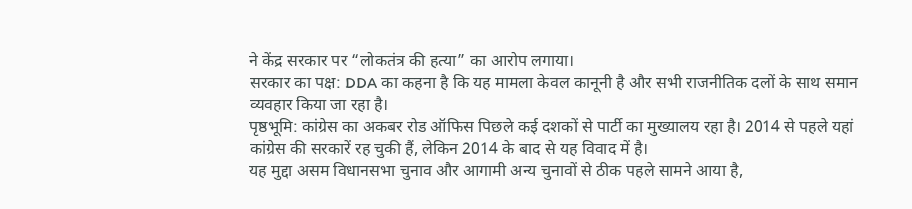ने केंद्र सरकार पर “लोकतंत्र की हत्या” का आरोप लगाया।
सरकार का पक्ष: DDA का कहना है कि यह मामला केवल कानूनी है और सभी राजनीतिक दलों के साथ समान व्यवहार किया जा रहा है।
पृष्ठभूमि: कांग्रेस का अकबर रोड ऑफिस पिछले कई दशकों से पार्टी का मुख्यालय रहा है। 2014 से पहले यहां कांग्रेस की सरकारें रह चुकी हैं, लेकिन 2014 के बाद से यह विवाद में है।
यह मुद्दा असम विधानसभा चुनाव और आगामी अन्य चुनावों से ठीक पहले सामने आया है,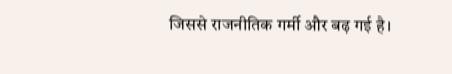जिससे राजनीतिक गर्मी और बढ़ गई है।